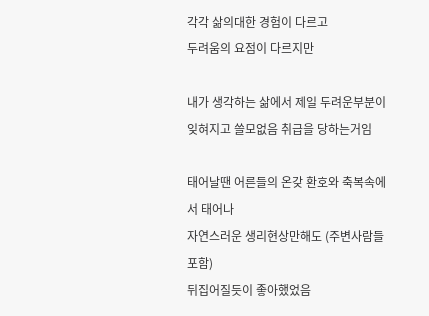각각 삶의대한 경험이 다르고
두려움의 요점이 다르지만

내가 생각하는 삶에서 제일 두려운부분이
잊혀지고 쓸모없음 취급을 당하는거임

태어날땐 어른들의 온갖 환호와 축복속에서 태어나
자연스러운 생리현상만해도 (주변사람들포함)
뒤집어질듯이 좋아했었음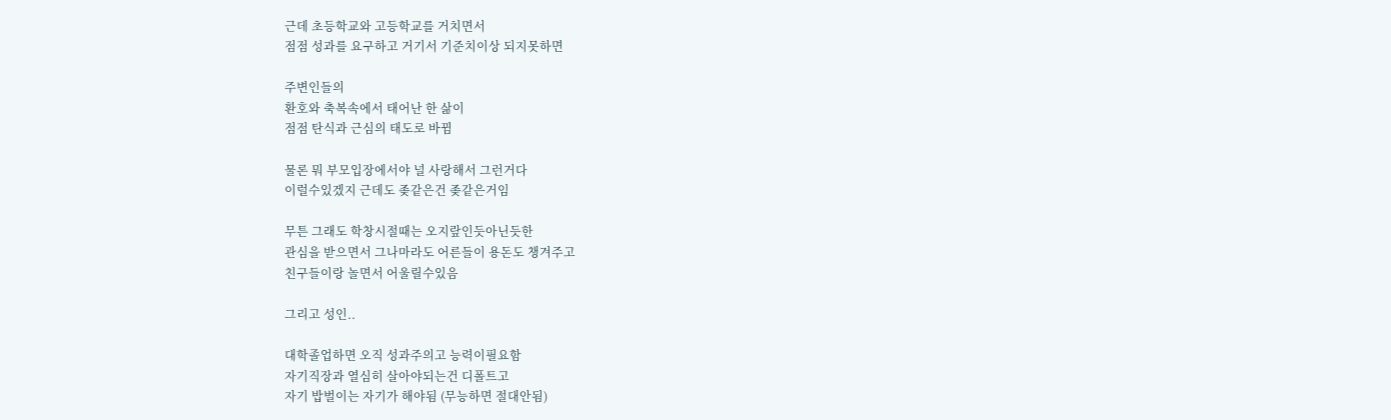근데 초등학교와 고등학교를 거치면서
점점 성과를 요구하고 거기서 기준치이상 되지못하면

주변인들의
환호와 축복속에서 태어난 한 삶이
점점 탄식과 근심의 태도로 바뀜

물론 뭐 부모입장에서야 널 사랑해서 그런거다
이럴수있겠지 근데도 좆같은건 좆같은거임

무튼 그래도 학창시절때는 오지랖인듯아닌듯한
관심을 받으면서 그나마라도 어른들이 용돈도 챙겨주고
친구들이랑 놀면서 어울릴수있음

그리고 성인..

대학졸업하면 오직 성과주의고 능력이필요함
자기직장과 열심히 살아야되는건 디폴트고
자기 밥벌이는 자기가 해야됨 (무능하면 절대안됨)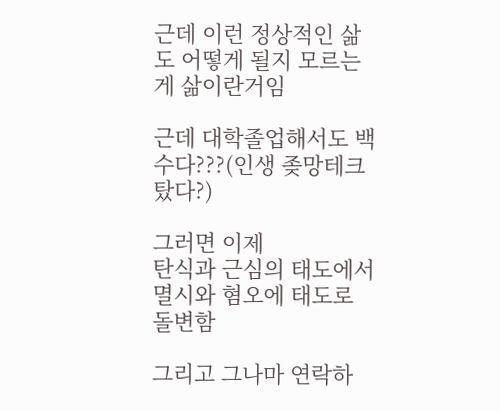근데 이런 정상적인 삶도 어떻게 될지 모르는게 삶이란거임

근데 대학졸업해서도 백수다???(인생 좆망테크 탔다?)

그러면 이제
탄식과 근심의 태도에서
멸시와 혐오에 태도로 돌변함

그리고 그나마 연락하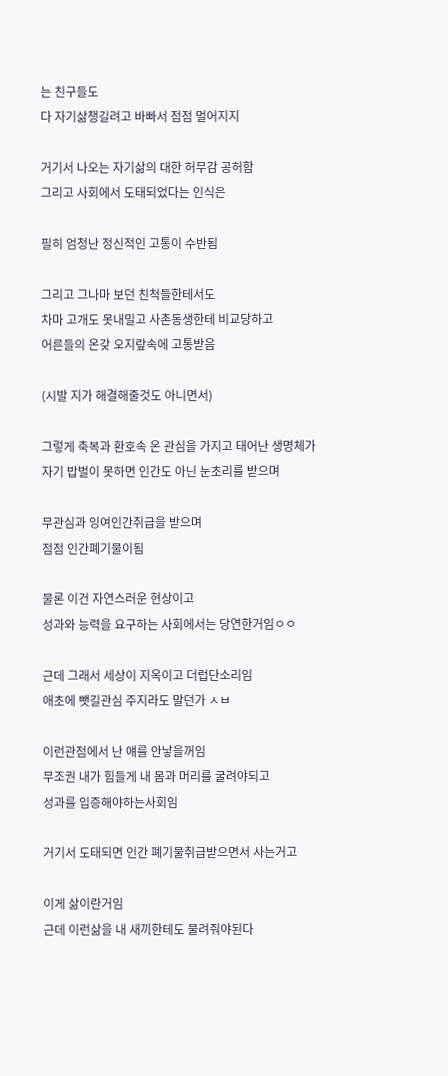는 친구들도
다 자기삶챙길려고 바빠서 점점 멀어지지

거기서 나오는 자기삶의 대한 허무감 공허함
그리고 사회에서 도태되었다는 인식은

필히 엄청난 정신적인 고통이 수반됨

그리고 그나마 보던 친척들한테서도
차마 고개도 못내밀고 사촌동생한테 비교당하고
어른들의 온갖 오지랖속에 고통받음

(시발 지가 해결해줄것도 아니면서)

그렇게 축복과 환호속 온 관심을 가지고 태어난 생명체가
자기 밥벌이 못하면 인간도 아닌 눈초리를 받으며

무관심과 잉여인간취급을 받으며
점점 인간폐기물이됨

물론 이건 자연스러운 현상이고
성과와 능력을 요구하는 사회에서는 당연한거임ㅇㅇ

근데 그래서 세상이 지옥이고 더럽단소리임
애초에 뺏길관심 주지라도 말던가 ㅅㅂ

이런관점에서 난 얘를 안낳을꺼임
무조권 내가 힘들게 내 몸과 머리를 굴려야되고
성과를 입증해야하는사회임

거기서 도태되면 인간 폐기물취급받으면서 사는거고

이게 삶이란거임
근데 이런삶을 내 새끼한테도 물려줘야된다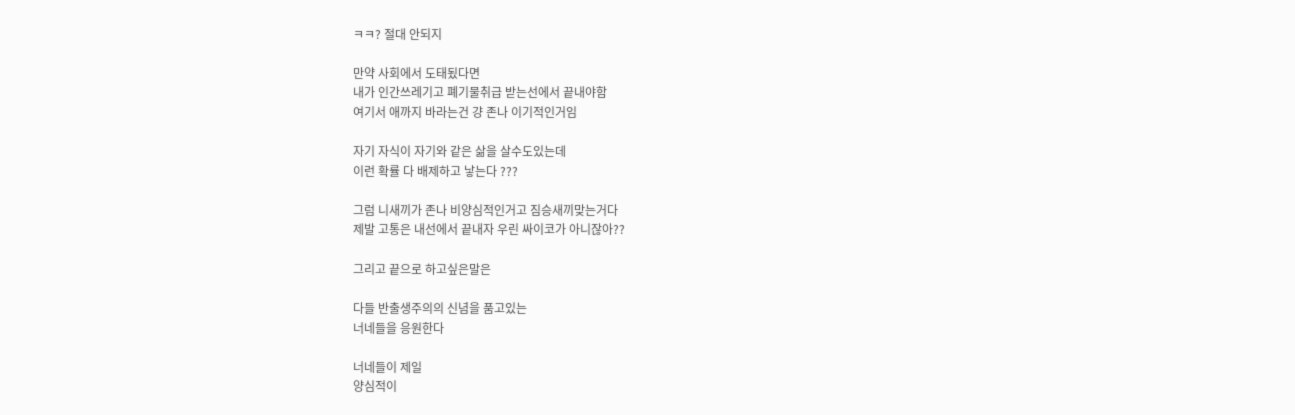ㅋㅋ? 절대 안되지

만약 사회에서 도태됬다면
내가 인간쓰레기고 폐기물취급 받는선에서 끝내야함
여기서 애까지 바라는건 걍 존나 이기적인거임

자기 자식이 자기와 같은 삶을 살수도있는데
이런 확률 다 배제하고 낳는다 ???

그럼 니새끼가 존나 비양심적인거고 짐승새끼맞는거다
제발 고통은 내선에서 끝내자 우린 싸이코가 아니잖아??

그리고 끝으로 하고싶은말은

다들 반출생주의의 신념을 품고있는
너네들을 응원한다

너네들이 제일
양심적이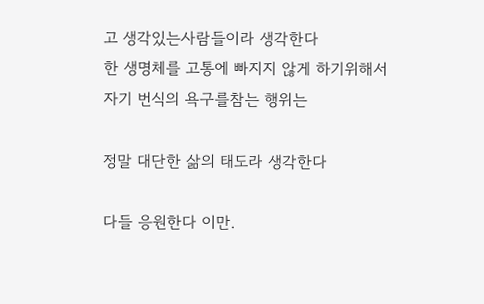고 생각있는사람들이라 생각한다
한 생명체를 고통에 빠지지 않게 하기위해서
자기 번식의 욕구를참는 행위는

정말 대단한 삶의 태도라 생각한다

다들 응원한다 이만.